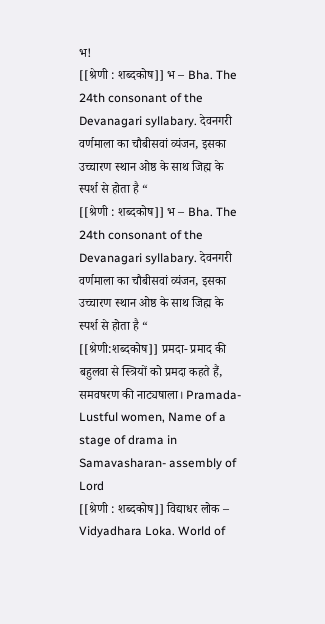भ!
[[श्रेणी : शब्दकोष]] भ – Bha. The 24th consonant of the Devanagari syllabary. देवनगरी वर्णमाला का चौबीसवां व्यंजन, इसका उच्चारण स्थान ओष्ठ के साथ जिह्म के स्पर्श से होता है “
[[श्रेणी : शब्दकोष]] भ – Bha. The 24th consonant of the Devanagari syllabary. देवनगरी वर्णमाला का चौबीसवां व्यंजन, इसका उच्चारण स्थान ओष्ठ के साथ जिह्म के स्पर्श से होता है “
[[श्रेणी:शब्दकोष]] प्रमदा- प्रमाद की बहुलवा से स्त्रियों को प्रमदा कहते हैं, समवषरण की नाट्यषाला। Pramada- Lustful women, Name of a stage of drama in Samavasharan- assembly of Lord
[[श्रेणी : शब्दकोष]] विद्याधर लोक – Vidyadhara Loka. World of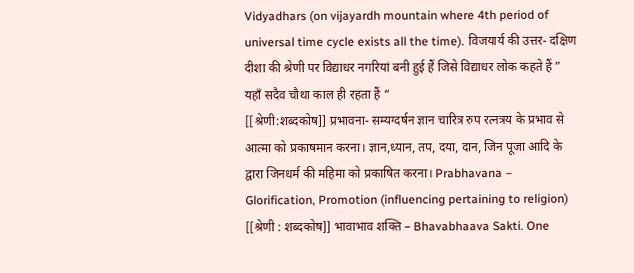Vidyadhars (on vijayardh mountain where 4th period of universal time cycle exists all the time). विजयार्य की उत्तर- दक्षिण दीशा की श्रेणी पर विद्याधर नगरियां बनी हुई हैं जिसे विद्याधर लोक कहते हैं ” यहाँ सदैव चौथा काल ही रहता हैं “
[[श्रेणी:शब्दकोष]] प्रभावना- सम्यग्दर्षन ज्ञान चारित्र रुप रत्नत्रय के प्रभाव से आत्मा को प्रकाषमान करना। ज्ञान,ध्यान, तप, दया, दान, जिन पूजा आदि के द्वारा जिनधर्म की महिमा को प्रकाषित करना। Prabhavana – Glorification, Promotion (influencing pertaining to religion)
[[श्रेणी : शब्दकोष]] भावाभाव शक्ति – Bhavabhaava Sakti. One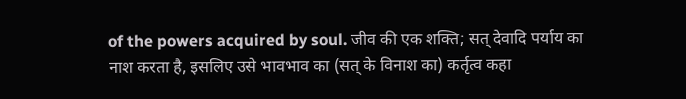of the powers acquired by soul. जीव की एक शक्ति; सत् देवादि पर्याय का नाश करता है, इसलिए उसे भावभाव का (सत् के विनाश का) कर्तृत्व कहा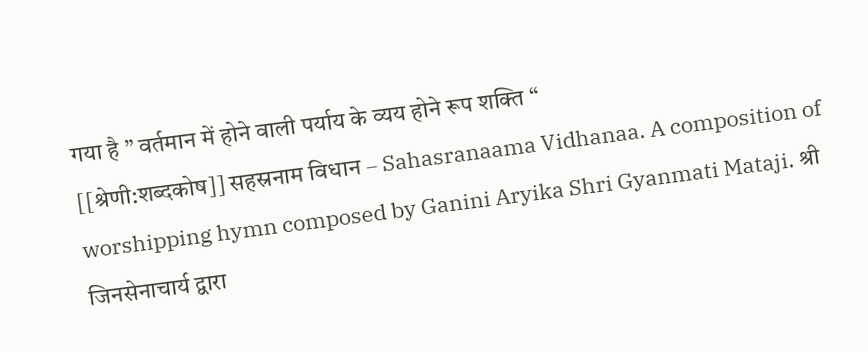गया है ” वर्तमान में होने वाली पर्याय के व्यय होने रूप शक्ति “
[[श्रेणी:शब्दकोष]] सहस्रनाम विधान – Sahasranaama Vidhanaa. A composition of worshipping hymn composed by Ganini Aryika Shri Gyanmati Mataji. श्री जिनसेनाचार्य द्वारा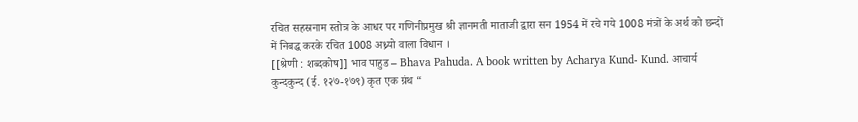रचित सहस्रनाम स्तोत्र के आधर पर गणिनीप्रमुख श्री ज्ञानमती माताजी द्वारा सन 1954 में रचे गये 1008 मंत्रों के अर्थ को छन्दों में निबद्ध करके रचित 1008 अध्र्यो वाला विधान ।
[[श्रेणी : शब्दकोष]] भाव पाहुड – Bhava Pahuda. A book written by Acharya Kund- Kund. आचार्य कुन्दकुन्द (ई. १२७-१७९) कृत एक ग्रंथ “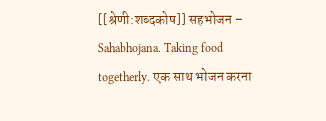[[श्रेणी:शब्दकोष]] सहभोजन – Sahabhojana. Taking food togetherly. एक साथ भोजन करना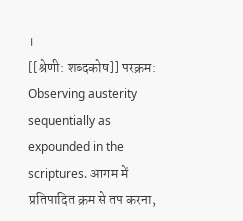।
[[श्रेणी: शब्दकोष]] परक्रम: Observing austerity sequentially as expounded in the scriptures. आगम में प्रतिपादित क्रम से तप करना,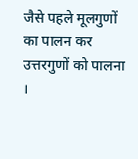जैसे पहले मूलगुणों का पालन कर उत्तरगुणों को पालना ।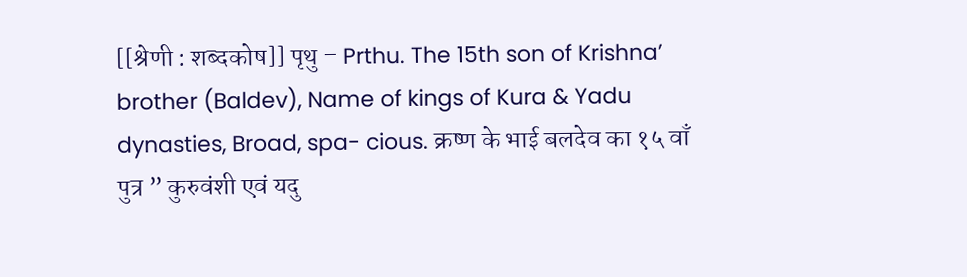[[श्रेणी : शब्दकोष]] पृथु – Prthu. The 15th son of Krishna’ brother (Baldev), Name of kings of Kura & Yadu dynasties, Broad, spa- cious. क्रष्ण के भाई बलदेव का १५ वाँ पुत्र ” कुरुवंशी एवं यदु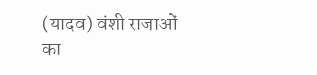(यादव) वंशी राजाओं का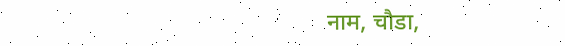नाम, चौडा,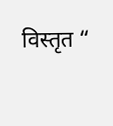विस्तृत “